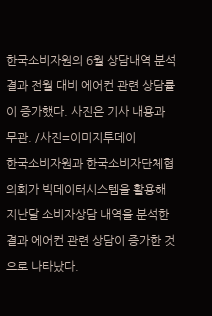한국소비자원의 6월 상담내역 분석 결과 전월 대비 에어컨 관련 상담률이 증가했다. 사진은 기사 내용과 무관. /사진=이미지투데이
한국소비자원과 한국소비자단체협의회가 빅데이터시스템을 활용해 지난달 소비자상담 내역을 분석한 결과 에어컨 관련 상담이 증가한 것으로 나타났다.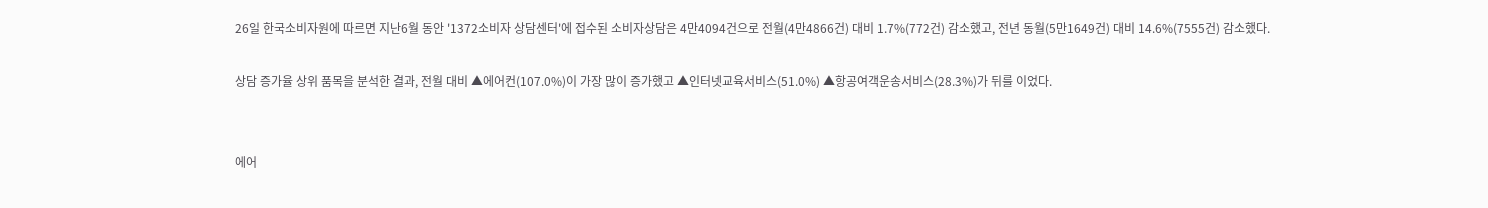26일 한국소비자원에 따르면 지난6월 동안 '1372소비자 상담센터'에 접수된 소비자상담은 4만4094건으로 전월(4만4866건) 대비 1.7%(772건) 감소했고, 전년 동월(5만1649건) 대비 14.6%(7555건) 감소했다.

상담 증가율 상위 품목을 분석한 결과, 전월 대비 ▲에어컨(107.0%)이 가장 많이 증가했고 ▲인터넷교육서비스(51.0%) ▲항공여객운송서비스(28.3%)가 뒤를 이었다.


에어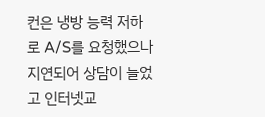컨은 냉방 능력 저하로 A/S를 요청했으나 지연되어 상담이 늘었고 인터넷교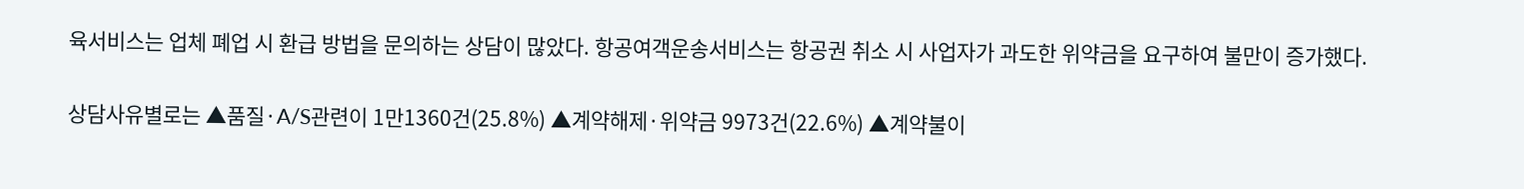육서비스는 업체 폐업 시 환급 방법을 문의하는 상담이 많았다. 항공여객운송서비스는 항공권 취소 시 사업자가 과도한 위약금을 요구하여 불만이 증가했다.

상담사유별로는 ▲품질·A/S관련이 1만1360건(25.8%) ▲계약해제·위약금 9973건(22.6%) ▲계약불이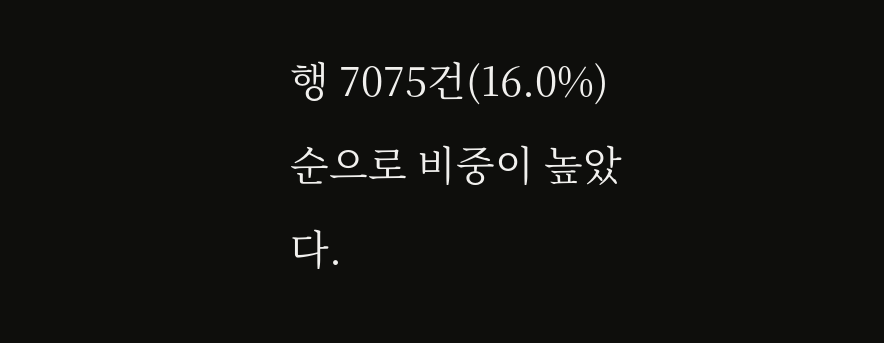행 7075건(16.0%) 순으로 비중이 높았다.